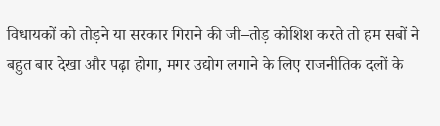विधायकों को तोड़ने या सरकार गिराने की जी–तोड़ कोशिश करते तो हम सबों ने बहुत बार देखा और पढ़ा होगा‚ मगर उद्योग लगाने के लिए राजनीतिक दलों के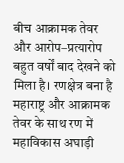बीच आक्रामक तेवर और आरोप–प्रत्यारोप बहुत वर्षों बाद देखने को मिला है। रणक्षेत्र बना है महाराष्ट्र और आक्रामक तेवर के साथ रण में महाविकास अघाड़ी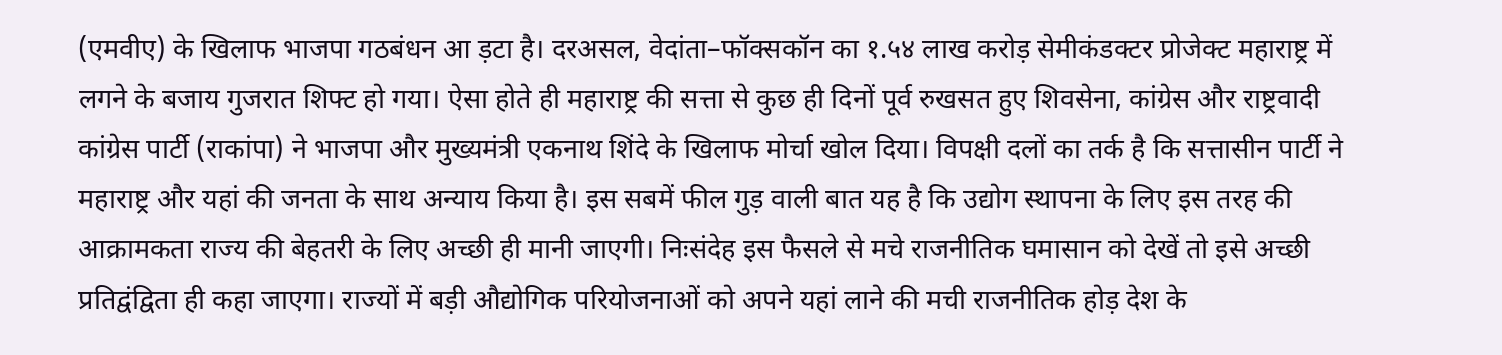(एमवीए) के खिलाफ भाजपा गठबंधन आ ड़टा है। दरअसल‚ वेदांता–फॉक्सकॉन का १.५४ लाख करोड़ सेमीकंडक्टर प्रोजेक्ट महाराष्ट्र में लगने के बजाय गुजरात शिफ्ट हो गया। ऐसा होते ही महाराष्ट्र की सत्ता से कुछ ही दिनों पूर्व रुखसत हुए शिवसेना‚ कांग्रेस और राष्ट्रवादी कांग्रेस पार्टी (राकांपा) ने भाजपा और मुख्यमंत्री एकनाथ शिंदे के खिलाफ मोर्चा खोल दिया। विपक्षी दलों का तर्क है कि सत्तासीन पार्टी ने महाराष्ट्र और यहां की जनता के साथ अन्याय किया है। इस सबमें फील गुड़ वाली बात यह है कि उद्योग स्थापना के लिए इस तरह की आक्रामकता राज्य की बेहतरी के लिए अच्छी ही मानी जाएगी। निःसंदेह इस फैसले से मचे राजनीतिक घमासान को देखें तो इसे अच्छी प्रतिद्वंद्विता ही कहा जाएगा। राज्यों में बड़ी औद्योगिक परियोजनाओं को अपने यहां लाने की मची राजनीतिक होड़ देश के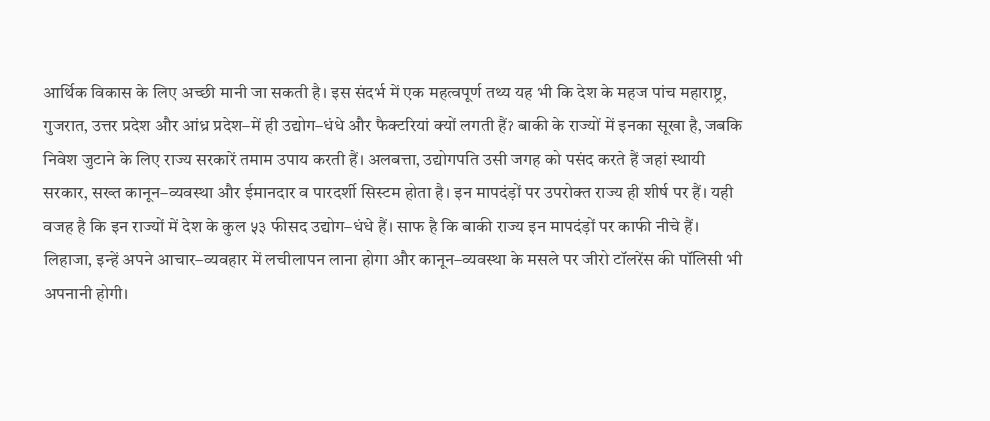आर्थिक विकास के लिए अच्छी मानी जा सकती है। इस संदर्भ में एक महत्वपूर्ण तथ्य यह भी कि देश के महज पांच महाराष्ट्र‚ गुजरात‚ उत्तर प्रदेश और आंध्र प्रदेश–में ही उद्योग–धंधे और फैक्टरियां क्यों लगती हैंॽ बाकी के राज्यों में इनका सूखा है‚ जबकि निवेश जुटाने के लिए राज्य सरकारें तमाम उपाय करती हैं। अलबत्ता‚ उद्योगपति उसी जगह को पसंद करते हैं जहां स्थायी सरकार‚ सख्त कानून–व्यवस्था और ईमानदार व पारदर्शी सिस्टम होता है। इन मापदंड़ों पर उपरोक्त राज्य ही शीर्ष पर हैं। यही वजह है कि इन राज्यों में देश के कुल ५३ फीसद उद्योग–धंधे हैं। साफ है कि बाकी राज्य इन मापदंड़ों पर काफी नीचे हैं। लिहाजा‚ इन्हें अपने आचार–व्यवहार में लचीलापन लाना होगा और कानून–व्यवस्था के मसले पर जीरो टॉलरेंस की पॉलिसी भी अपनानी होगी।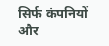सिर्फ कंपनियों और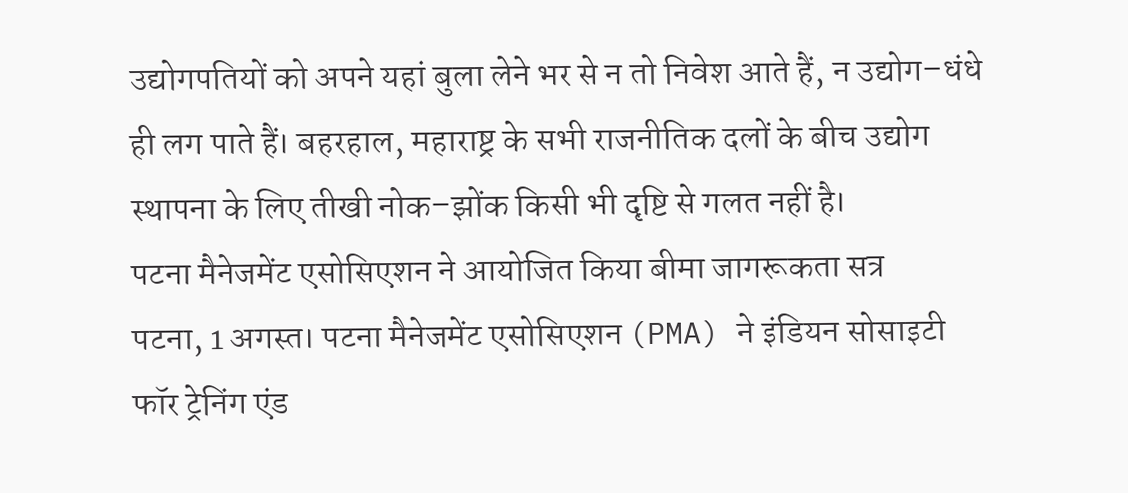उद्योगपतियों को अपने यहां बुला लेने भर से न तो निवेश आते हैं‚ न उद्योग–धंधे ही लग पाते हैं। बहरहाल‚ महाराष्ट्र के सभी राजनीतिक दलों के बीच उद्योग स्थापना के लिए तीखी नोक–झोंक किसी भी दृष्टि से गलत नहीं है।
पटना मैनेजमेंट एसोसिएशन ने आयोजित किया बीमा जागरूकता सत्र
पटना, 1 अगस्त। पटना मैनेजमेंट एसोसिएशन (PMA) ने इंडियन सोसाइटी फॉर ट्रेनिंग एंड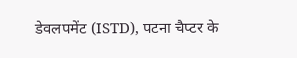डेवलपमेंट (ISTD), पटना चैप्टर के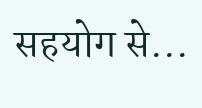सहयोग से...